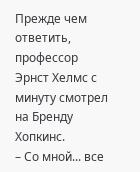Прежде чем ответить, профессор Эрнст Хелмс с минуту смотрел на Бренду Хопкинс.
– Со мной... все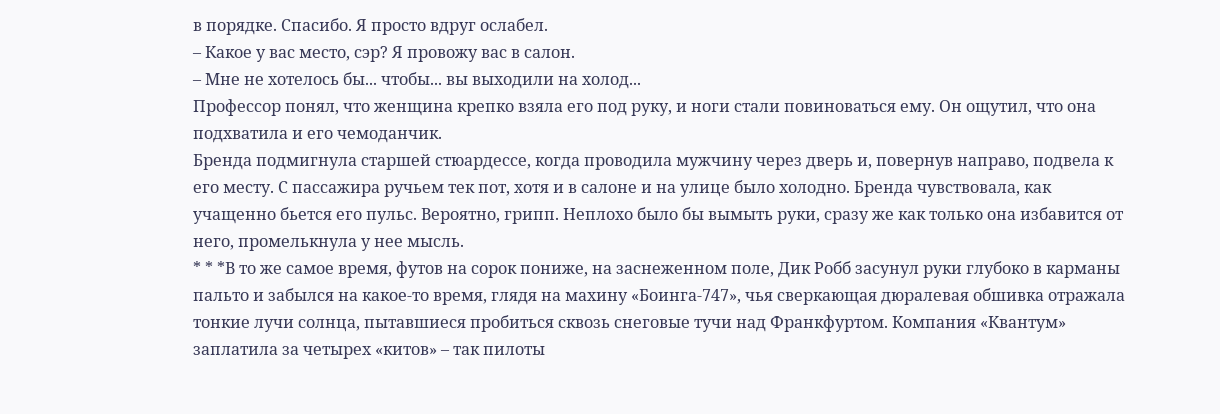в порядке. Спасибо. Я просто вдруг ослабел.
– Какое у вас место, сэр? Я провожу вас в салон.
– Мне не хотелось бы... чтобы... вы выходили на холод...
Профессор понял, что женщина крепко взяла его под руку, и ноги стали повиноваться ему. Он ощутил, что она подхватила и его чемоданчик.
Бренда подмигнула старшей стюардессе, когда проводила мужчину через дверь и, повернув направо, подвела к его месту. С пассажира ручьем тек пот, хотя и в салоне и на улице было холодно. Бренда чувствовала, как учащенно бьется его пульс. Вероятно, грипп. Неплохо было бы вымыть руки, сразу же как только она избавится от него, промелькнула у нее мысль.
* * *В то же самое время, футов на сорок пониже, на заснеженном поле, Дик Робб засунул руки глубоко в карманы пальто и забылся на какое-то время, глядя на махину «Боинга-747», чья сверкающая дюралевая обшивка отражала тонкие лучи солнца, пытавшиеся пробиться сквозь снеговые тучи над Франкфуртом. Компания «Квантум» заплатила за четырех «китов» – так пилоты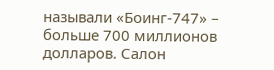называли «Боинг-747» – больше 700 миллионов долларов. Салон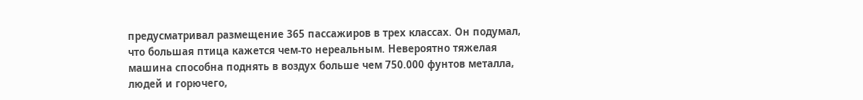предусматривал размещение 365 пассажиров в трех классах. Он подумал, что большая птица кажется чем-то нереальным. Невероятно тяжелая машина способна поднять в воздух больше чем 750.000 фунтов металла, людей и горючего,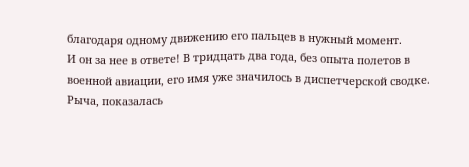благодаря одному движению его пальцев в нужный момент.
И он за нее в ответе! В тридцать два года, без опыта полетов в военной авиации, его имя уже значилось в диспетчерской сводке.
Рыча, показалась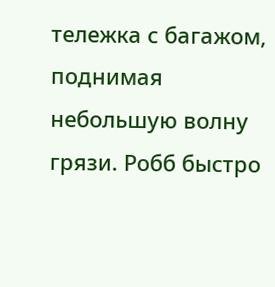тележка с багажом, поднимая небольшую волну грязи. Робб быстро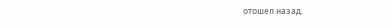отошел назад.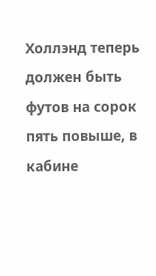Холлэнд теперь должен быть футов на сорок пять повыше, в кабине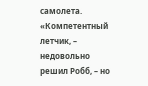самолета. «Компетентный летчик, – недовольно решил Робб, – но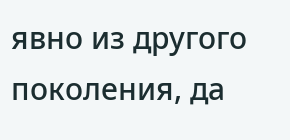явно из другого поколения, да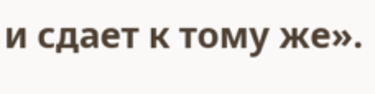и сдает к тому же».